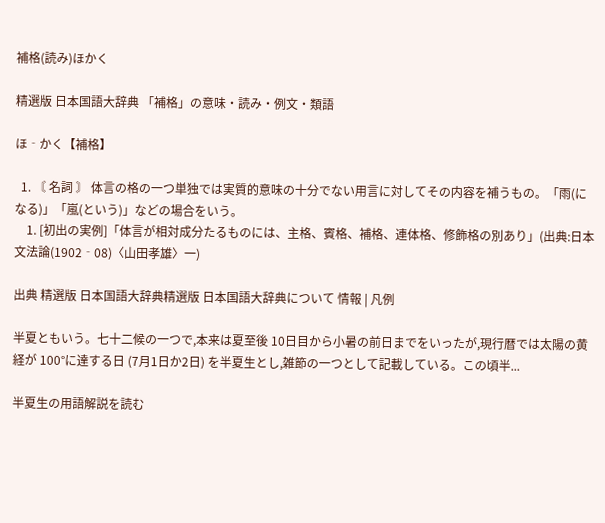補格(読み)ほかく

精選版 日本国語大辞典 「補格」の意味・読み・例文・類語

ほ‐かく【補格】

  1. 〘 名詞 〙 体言の格の一つ単独では実質的意味の十分でない用言に対してその内容を補うもの。「雨(になる)」「嵐(という)」などの場合をいう。
    1. [初出の実例]「体言が相対成分たるものには、主格、賓格、補格、連体格、修飾格の別あり」(出典:日本文法論(1902‐08)〈山田孝雄〉一)

出典 精選版 日本国語大辞典精選版 日本国語大辞典について 情報 | 凡例

半夏ともいう。七十二候の一つで,本来は夏至後 10日目から小暑の前日までをいったが,現行暦では太陽の黄経が 100°に達する日 (7月1日か2日) を半夏生とし,雑節の一つとして記載している。この頃半...

半夏生の用語解説を読む